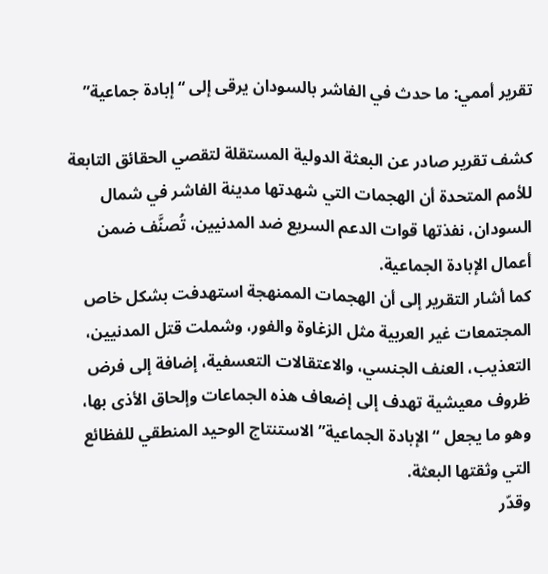تقرير أممي: ما حدث في الفاشر بالسودان يرقى إلى “إبادة جماعية”

كشف تقرير صادر عن البعثة الدولية المستقلة لتقصي الحقائق التابعة للأمم المتحدة أن الهجمات التي شهدتها مدينة الفاشر في شمال السودان، نفذتها قوات الدعم السريع ضد المدنيين، تُصنَّف ضمن أعمال الإبادة الجماعية.
كما أشار التقرير إلى أن الهجمات الممنهجة استهدفت بشكل خاص المجتمعات غير العربية مثل الزغاوة والفور، وشملت قتل المدنيين، التعذيب، العنف الجنسي، والاعتقالات التعسفية، إضافة إلى فرض ظروف معيشية تهدف إلى إضعاف هذه الجماعات وإلحاق الأذى بها، وهو ما يجعل “الإبادة الجماعية” الاستنتاج الوحيد المنطقي للفظائع التي وثقتها البعثة.
وقدّر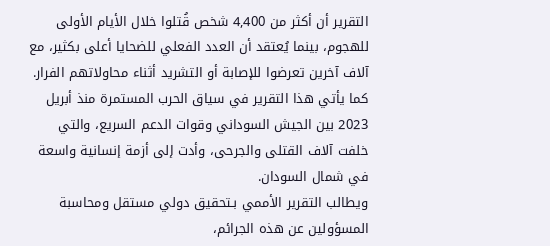التقرير أن أكثر من 4,400 شخص قُتلوا خلال الأيام الأولى للهجوم، بينما يُعتقد أن العدد الفعلي للضحايا أعلى بكثير، مع آلاف آخرين تعرضوا للإصابة أو التشريد أثناء محاولاتهم الفرار.
كما يأتي هذا التقرير في سياق الحرب المستمرة منذ أبريل 2023 بين الجيش السوداني وقوات الدعم السريع، والتي خلفت آلاف القتلى والجرحى، وأدت إلى أزمة إنسانية واسعة في شمال السودان.
ويطالب التقرير الأممي بـتحقيق دولي مستقل ومحاسبة المسؤولين عن هذه الجرائم،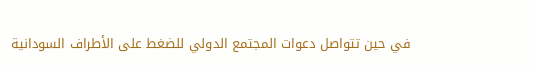في حين تتواصل دعوات المجتمع الدولي للضغط على الأطراف السودانية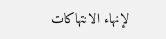لإنهاء الانتهاكات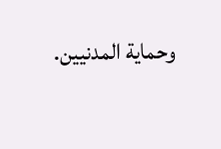وحماية المدنيين.